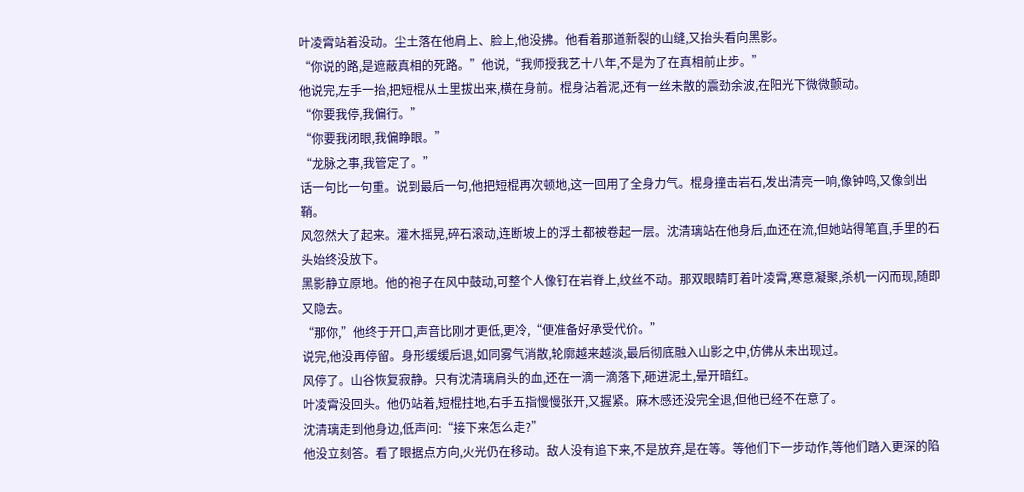叶凌霄站着没动。尘土落在他肩上、脸上,他没拂。他看着那道新裂的山缝,又抬头看向黑影。
“你说的路,是遮蔽真相的死路。”他说,“我师授我艺十八年,不是为了在真相前止步。”
他说完,左手一抬,把短棍从土里拔出来,横在身前。棍身沾着泥,还有一丝未散的震劲余波,在阳光下微微颤动。
“你要我停,我偏行。”
“你要我闭眼,我偏睁眼。”
“龙脉之事,我管定了。”
话一句比一句重。说到最后一句,他把短棍再次顿地,这一回用了全身力气。棍身撞击岩石,发出清亮一响,像钟鸣,又像剑出鞘。
风忽然大了起来。灌木摇晃,碎石滚动,连断坡上的浮土都被卷起一层。沈清璃站在他身后,血还在流,但她站得笔直,手里的石头始终没放下。
黑影静立原地。他的袍子在风中鼓动,可整个人像钉在岩脊上,纹丝不动。那双眼睛盯着叶凌霄,寒意凝聚,杀机一闪而现,随即又隐去。
“那你,”他终于开口,声音比刚才更低,更冷,“便准备好承受代价。”
说完,他没再停留。身形缓缓后退,如同雾气消散,轮廓越来越淡,最后彻底融入山影之中,仿佛从未出现过。
风停了。山谷恢复寂静。只有沈清璃肩头的血,还在一滴一滴落下,砸进泥土,晕开暗红。
叶凌霄没回头。他仍站着,短棍拄地,右手五指慢慢张开,又握紧。麻木感还没完全退,但他已经不在意了。
沈清璃走到他身边,低声问:“接下来怎么走?”
他没立刻答。看了眼据点方向,火光仍在移动。敌人没有追下来,不是放弃,是在等。等他们下一步动作,等他们踏入更深的陷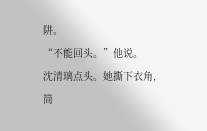阱。
“不能回头。”他说。
沈清璃点头。她撕下衣角,简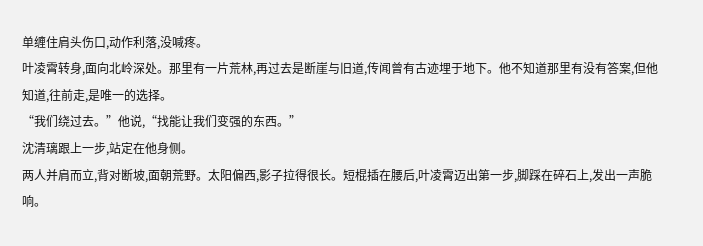单缠住肩头伤口,动作利落,没喊疼。
叶凌霄转身,面向北岭深处。那里有一片荒林,再过去是断崖与旧道,传闻曾有古迹埋于地下。他不知道那里有没有答案,但他知道,往前走,是唯一的选择。
“我们绕过去。”他说,“找能让我们变强的东西。”
沈清璃跟上一步,站定在他身侧。
两人并肩而立,背对断坡,面朝荒野。太阳偏西,影子拉得很长。短棍插在腰后,叶凌霄迈出第一步,脚踩在碎石上,发出一声脆响。